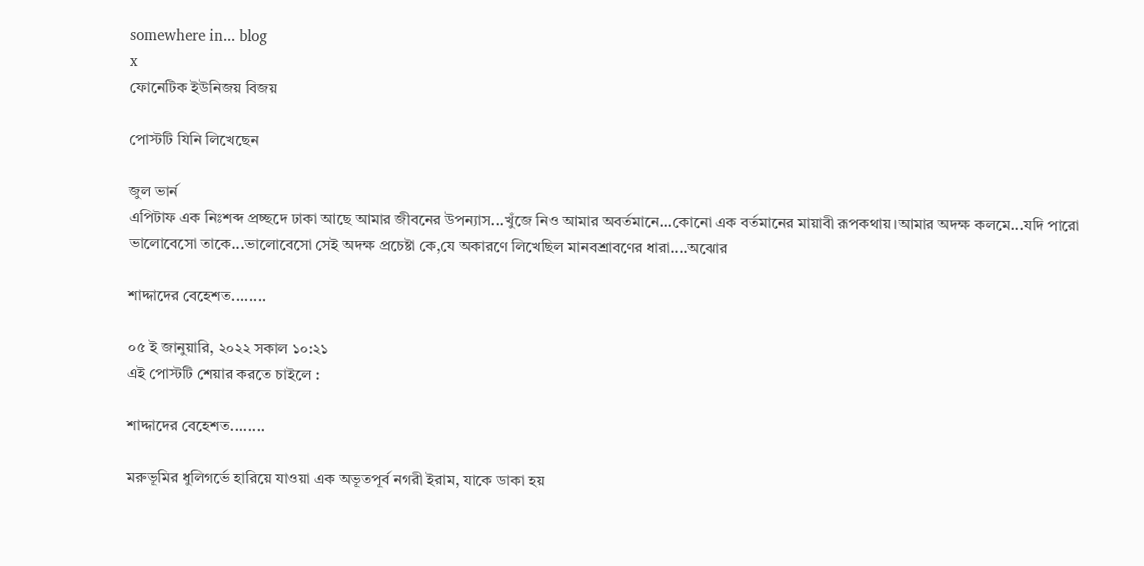somewhere in... blog
x
ফোনেটিক ইউনিজয় বিজয়

পোস্টটি যিনি লিখেছেন

জুল ভার্ন
এপিটাফ এক নিঃশব্দ প্রচ্ছদে ঢাকা আছে আমার জীবনের উপন্যাস...খুঁজে নিও আমার অবর্তমানে...কোনো এক বর্তমানের মায়াবী রূপকথায়।আমার অদক্ষ কলমে...যদি পারো ভালোবেসো তাকে...ভালোবেসো সেই অদক্ষ প্রচেষ্টা কে,যে অকারণে লিখেছিল মানবশ্রাবণের ধারা....অঝোর

শাদ্দাদের বেহেশত........

০৫ ই জানুয়ারি, ২০২২ সকাল ১০:২১
এই পোস্টটি শেয়ার করতে চাইলে :

শাদ্দাদের বেহেশত........

মরুভূমির ধুলিগর্ভে হারিয়ে যাওয়া এক অভূতপূর্ব নগরী ইরাম, যাকে ডাকা হয়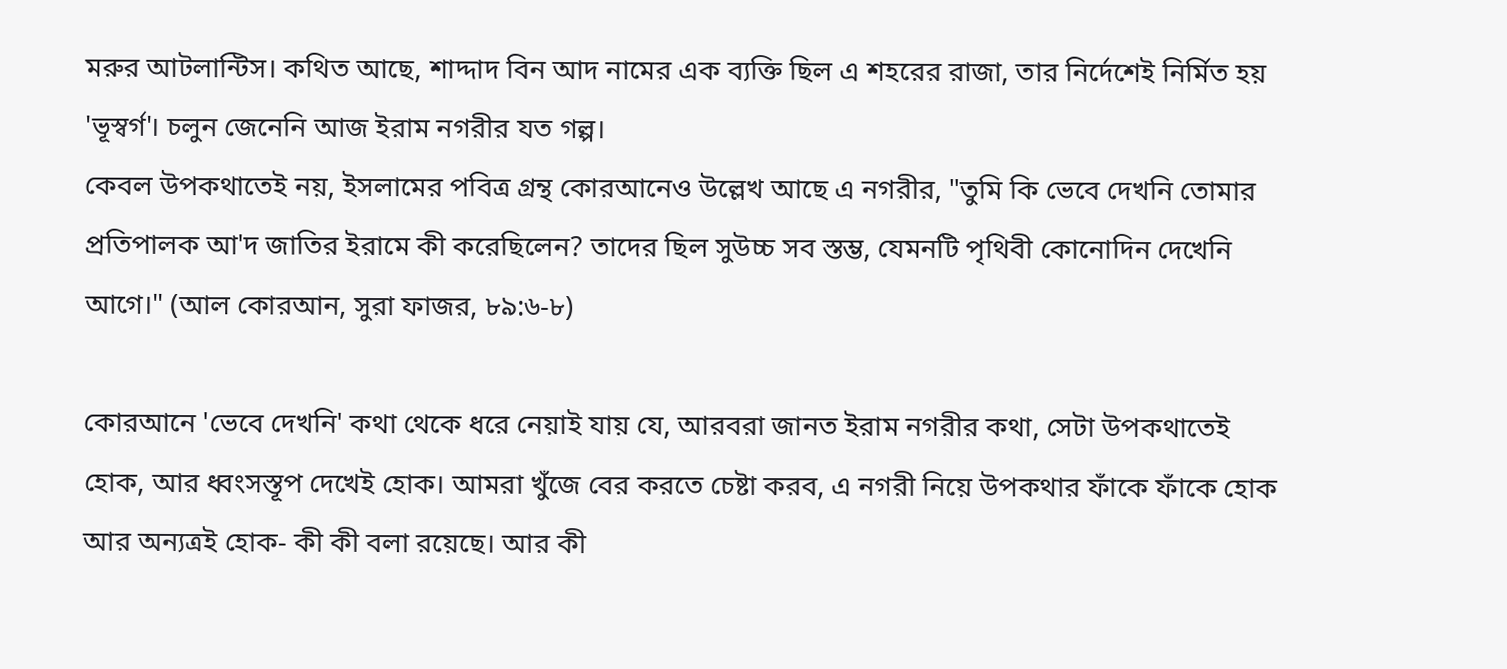মরুর আটলান্টিস। কথিত আছে, শাদ্দাদ বিন আদ নামের এক ব্যক্তি ছিল এ শহরের রাজা, তার নির্দেশেই নির্মিত হয় 'ভূস্বর্গ'। চলুন জেনেনি আজ ইরাম নগরীর যত গল্প।
কেবল উপকথাতেই নয়, ইসলামের পবিত্র গ্রন্থ কোরআনেও উল্লেখ আছে এ নগরীর, "তুমি কি ভেবে দেখনি তোমার প্রতিপালক আ'দ জাতির ইরামে কী করেছিলেন? তাদের ছিল সুউচ্চ সব স্তম্ভ, যেমনটি পৃথিবী কোনোদিন দেখেনি আগে।" (আল কোরআন, সুরা ফাজর, ৮৯:৬-৮)

কোরআনে 'ভেবে দেখনি' কথা থেকে ধরে নেয়াই যায় যে, আরবরা জানত ইরাম নগরীর কথা, সেটা উপকথাতেই হোক, আর ধ্বংসস্তূপ দেখেই হোক। আমরা খুঁজে বের করতে চেষ্টা করব, এ নগরী নিয়ে উপকথার ফাঁকে ফাঁকে হোক আর অন্যত্রই হোক- কী কী বলা রয়েছে। আর কী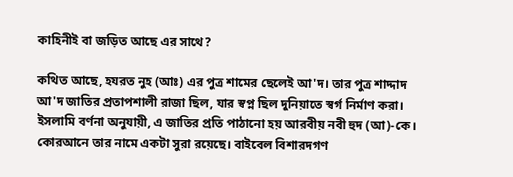কাহিনীই বা জড়িত আছে এর সাথে?

কথিত আছে, হযরত নুহ (আঃ) এর পুত্র শামের ছেলেই আ'দ। তার পুত্র শাদ্দাদ আ'দ জাতির প্রতাপশালী রাজা ছিল, যার স্বপ্ন ছিল দুনিয়াতে স্বর্গ নির্মাণ করা। ইসলামি বর্ণনা অনুযায়ী, এ জাতির প্রতি পাঠানো হয় আরবীয় নবী হুদ (আ)-কে। কোরআনে তার নামে একটা সুরা রয়েছে। বাইবেল বিশারদগণ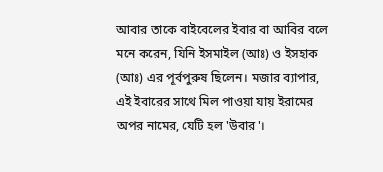আবার তাকে বাইবেলের ইবার বা আবির বলে মনে করেন, যিনি ইসমাইল (আঃ) ও ইসহাক (আঃ) এর পূর্বপুরুষ ছিলেন। মজার ব্যাপার, এই ইবারের সাথে মিল পাওয়া যায় ইরামের অপর নামের, যেটি হল 'উবার'।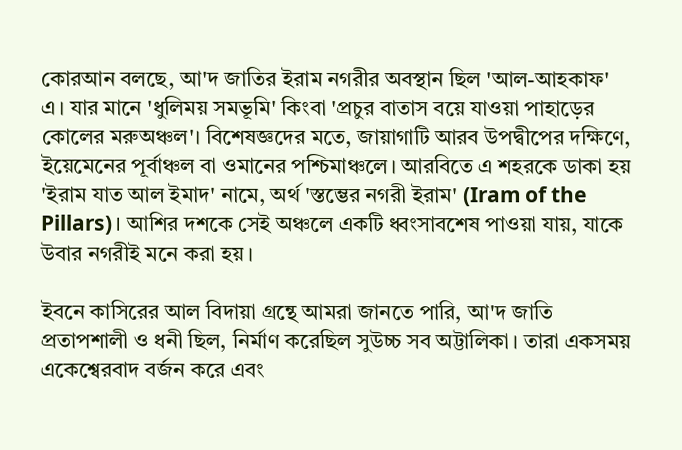কোরআন বলছে, আ'দ জাতির ইরাম নগরীর অবস্থান ছিল 'আল-আহকাফ' এ। যার মানে 'ধুলিময় সমভূমি' কিংবা 'প্রচুর বাতাস বয়ে যাওয়া পাহাড়ের কোলের মরুঅঞ্চল'। বিশেষজ্ঞদের মতে, জায়াগাটি আরব উপদ্বীপের দক্ষিণে, ইয়েমেনের পূর্বাঞ্চল বা ওমানের পশ্চিমাঞ্চলে। আরবিতে এ শহরকে ডাকা হয় 'ইরাম যাত আল ইমাদ' নামে, অর্থ 'স্তম্ভের নগরী ইরাম' (Iram of the Pillars)। আশির দশকে সেই অঞ্চলে একটি ধ্বংসাবশেষ পাওয়া যায়, যাকে উবার নগরীই মনে করা হয়।

ইবনে কাসিরের আল বিদায়া গ্রন্থে আমরা জানতে পারি, আ'দ জাতি প্রতাপশালী ও ধনী ছিল, নির্মাণ করেছিল সুউচ্চ সব অট্টালিকা। তারা একসময় একেশ্বেরবাদ বর্জন করে এবং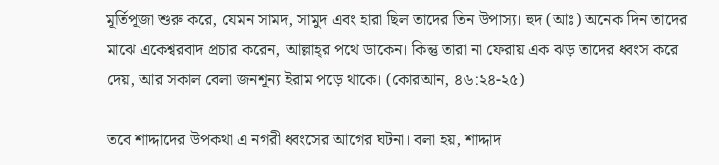মূর্তিপূজা শুরু করে, যেমন সামদ, সামুদ এবং হারা ছিল তাদের তিন উপাস্য। হুদ (আঃ) অনেক দিন তাদের মাঝে একেশ্বরবাদ প্রচার করেন, আল্লাহ্‌র পথে ডাকেন। কিন্তু তারা না ফেরায় এক ঝড় তাদের ধ্বংস করে দেয়, আর সকাল বেলা জনশূন্য ইরাম পড়ে থাকে। (কোরআন, ৪৬:২৪-২৫)

তবে শাদ্দাদের উপকথা এ নগরী ধ্বংসের আগের ঘটনা। বলা হয়, শাদ্দাদ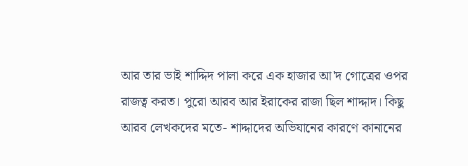আর তার ভাই শাদ্দিদ পালা করে এক হাজার আ'দ গোত্রের ওপর রাজত্ব করত। পুরো আরব আর ইরাকের রাজা ছিল শাদ্দাদ। কিছু আরব লেখকদের মতে- শাদ্দাদের অভিযানের কারণে কানানের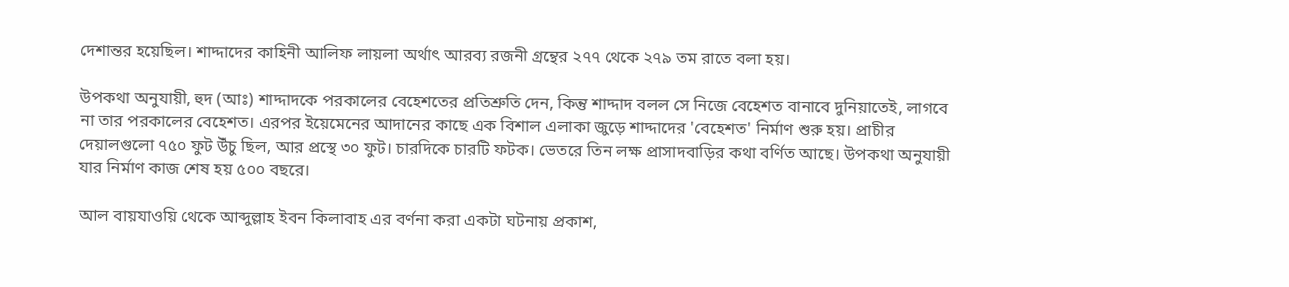দেশান্তর হয়েছিল। শাদ্দাদের কাহিনী আলিফ লায়লা অর্থাৎ আরব্য রজনী গ্রন্থের ২৭৭ থেকে ২৭৯ তম রাতে বলা হয়।

উপকথা অনুযায়ী, হুদ (আঃ) শাদ্দাদকে পরকালের বেহেশতের প্রতিশ্রুতি দেন, কিন্তু শাদ্দাদ বলল সে নিজে বেহেশত বানাবে দুনিয়াতেই, লাগবে না তার পরকালের বেহেশত। এরপর ইয়েমেনের আদানের কাছে এক বিশাল এলাকা জুড়ে শাদ্দাদের 'বেহেশত' নির্মাণ শুরু হয়। প্রাচীর দেয়ালগুলো ৭৫০ ফুট উঁচু ছিল, আর প্রস্থে ৩০ ফুট। চারদিকে চারটি ফটক। ভেতরে তিন লক্ষ প্রাসাদবাড়ির কথা বর্ণিত আছে। উপকথা অনুযায়ী যার নির্মাণ কাজ শেষ হয় ৫০০ বছরে।

আল বায়যাওয়ি থেকে আব্দুল্লাহ ইবন কিলাবাহ এর বর্ণনা করা একটা ঘটনায় প্রকাশ,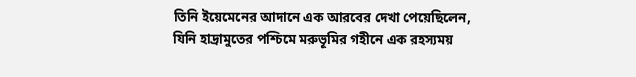তিনি ইয়েমেনের আদানে এক আরবের দেখা পেয়েছিলেন, যিনি হাদ্রামুতের পশ্চিমে মরুভূমির গহীনে এক রহস্যময়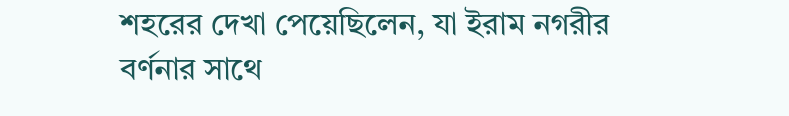শহরের দেখা পেয়েছিলেন, যা ইরাম নগরীর বর্ণনার সাথে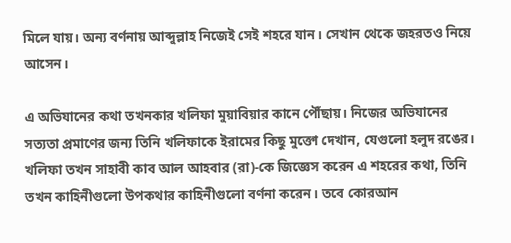মিলে যায়। অন্য বর্ণনায় আব্দুল্লাহ নিজেই সেই শহরে যান। সেখান থেকে জহরতও নিয়ে আসেন।

এ অভিযানের কথা তখনকার খলিফা মুয়াবিয়ার কানে পৌঁছায়। নিজের অভিযানের সত্যতা প্রমাণের জন্য তিনি খলিফাকে ইরামের কিছু মুক্তো দেখান, যেগুলো হলুদ রঙের। খলিফা তখন সাহাবী কাব আল আহবার (রা)-কে জিজ্ঞেস করেন এ শহরের কথা, তিনি তখন কাহিনীগুলো উপকথার কাহিনীগুলো বর্ণনা করেন। তবে কোরআন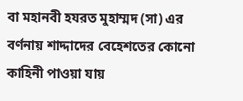বা মহানবী হযরত মুহাম্মদ (সা) এর বর্ণনায় শাদ্দাদের বেহেশতের কোনো কাহিনী পাওয়া যায়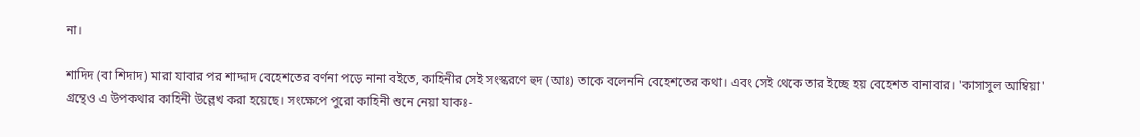না।

শাদিদ (বা শিদাদ) মারা যাবার পর শাদ্দাদ বেহেশতের বর্ণনা পড়ে নানা বইতে, কাহিনীর সেই সংস্করণে হুদ (আঃ) তাকে বলেননি বেহেশতের কথা। এবং সেই থেকে তার ইচ্ছে হয় বেহেশত বানাবার। 'কাসাসুল আম্বিয়া' গ্রন্থেও এ উপকথার কাহিনী উল্লেখ করা হয়েছে। সংক্ষেপে পুরো কাহিনী শুনে নেয়া যাকঃ-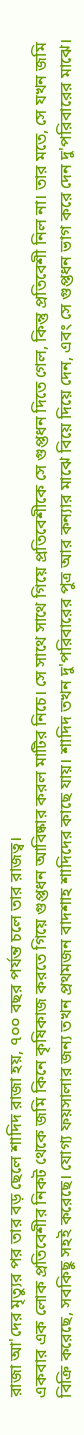রাজা আ'দের মৃত্যুর পর তার বড় ছেলে শাদিদ রাজা হয়, ৭০০ বছর পর্যন্ত চলে তার রাজত্ব।
একবার এক লোক প্রতিবেশীর নিকট থেকে জমি কিনে কৃষিকাজ করতে গিয়ে গুপ্তধন আবিষ্কার করল মাটির নিচে। সে সাথে সাথে গিয়ে প্রতিবেশীকে সে গুপ্তধন দিতে গেল, কিন্তু প্রতিবেশী নিল না। তার মতে, সে যখন জমি বিক্রি করেছে, সবকিছু সহই করেছে। যোগ্য ফয়সালার জন্য তখন প্রথমজন বাদশাহ শাদিদের কাছে যায়। শাদিদ তখন দু'পরিবারের পুত্র আর কন্যার মাঝে বিয়ে দিয়ে দেন, এবং সে গুপ্তধন ভাগ করে দেন দু'পরিবারের মাঝে।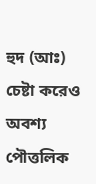হুদ (আঃ) চেষ্টা করেও অবশ্য পৌত্তলিক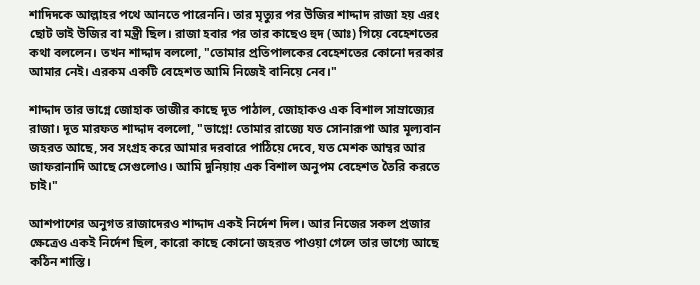শাদিদকে আল্লাহর পথে আনতে পারেননি। তার মৃত্যুর পর উজির শাদ্দাদ রাজা হয় এরং ছোট ভাই উজির বা মন্ত্রী ছিল। রাজা হবার পর তার কাছেও হুদ (আঃ) গিয়ে বেহেশতের কথা বললেন। তখন শাদ্দাদ বললো, "তোমার প্রতিপালকের বেহেশতের কোনো দরকার আমার নেই। এরকম একটি বেহেশত আমি নিজেই বানিয়ে নেব।"

শাদ্দাদ তার ভাগ্নে জোহাক তাজীর কাছে দূত পাঠাল, জোহাকও এক বিশাল সাম্রাজ্যের রাজা। দূত মারফত শাদ্দাদ বললো, "ভাগ্নে! তোমার রাজ্যে যত সোনারূপা আর মূল্যবান জহরত আছে, সব সংগ্রহ করে আমার দরবারে পাঠিয়ে দেবে, যত মেশক আম্বর আর জাফরানাদি আছে সেগুলোও। আমি দুনিয়ায় এক বিশাল অনুপম বেহেশত তৈরি করতে চাই।"

আশপাশের অনুগত রাজাদেরও শাদ্দাদ একই নির্দেশ দিল। আর নিজের সকল প্রজার ক্ষেত্রেও একই নির্দেশ ছিল, কারো কাছে কোনো জহরত পাওয়া গেলে তার ভাগ্যে আছে কঠিন শাস্তি।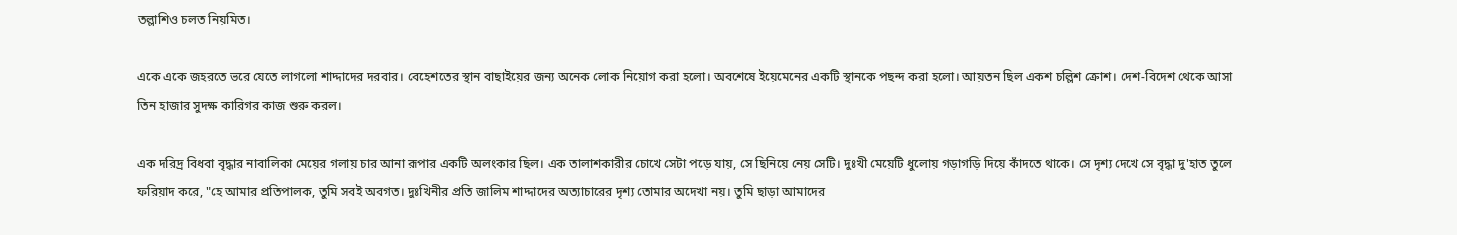তল্লাশিও চলত নিয়মিত।

একে একে জহরতে ভরে যেতে লাগলো শাদ্দাদের দরবার। বেহেশতের স্থান বাছাইয়ের জন্য অনেক লোক নিয়োগ করা হলো। অবশেষে ইয়েমেনের একটি স্থানকে পছন্দ করা হলো। আয়তন ছিল একশ চল্লিশ ক্রোশ। দেশ-বিদেশ থেকে আসা তিন হাজার সুদক্ষ কারিগর কাজ শুরু করল।

এক দরিদ্র বিধবা বৃদ্ধার নাবালিকা মেয়ের গলায় চার আনা রূপার একটি অলংকার ছিল। এক তালাশকারীর চোখে সেটা পড়ে যায়, সে ছিনিয়ে নেয় সেটি। দুঃখী মেয়েটি ধুলোয় গড়াগড়ি দিয়ে কাঁদতে থাকে। সে দৃশ্য দেখে সে বৃদ্ধা দু'হাত তুলে ফরিয়াদ করে, "হে আমার প্রতিপালক, তুমি সবই অবগত। দুঃখিনীর প্রতি জালিম শাদ্দাদের অত্যাচারের দৃশ্য তোমার অদেখা নয়। তুমি ছাড়া আমাদের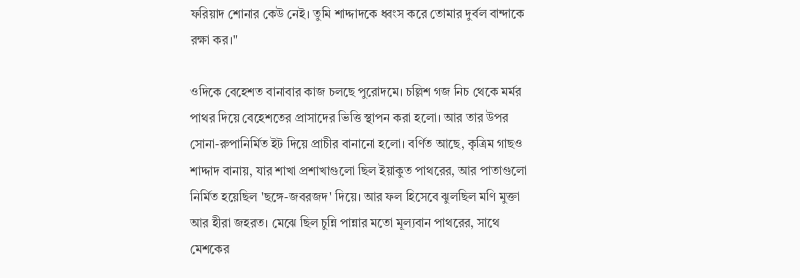ফরিয়াদ শোনার কেউ নেই। তুমি শাদ্দাদকে ধ্বংস করে তোমার দুর্বল বান্দাকে রক্ষা কর।"

ওদিকে বেহেশত বানাবার কাজ চলছে পুরোদমে। চল্লিশ গজ নিচ থেকে মর্মর পাথর দিয়ে বেহেশতের প্রাসাদের ভিত্তি স্থাপন করা হলো। আর তার উপর সোনা-রুপানির্মিত ইট দিয়ে প্রাচীর বানানো হলো। বর্ণিত আছে, কৃত্রিম গাছও শাদ্দাদ বানায়, যার শাখা প্রশাখাগুলো ছিল ইয়াকুত পাথরের, আর পাতাগুলো নির্মিত হয়েছিল 'ছঙ্গে-জবরজদ' দিয়ে। আর ফল হিসেবে ঝুলছিল মণি মুক্তা আর হীরা জহরত। মেঝে ছিল চুন্নি পান্নার মতো মূল্যবান পাথরের, সাথে মেশকের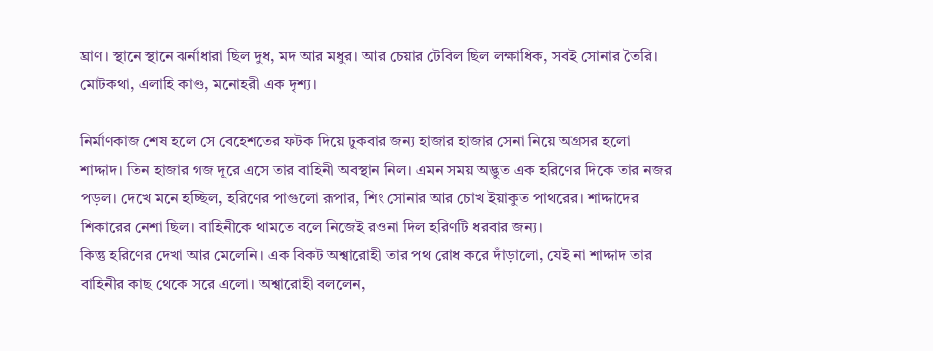ঘ্রাণ। স্থানে স্থানে ঝর্নাধারা ছিল দুধ, মদ আর মধুর। আর চেয়ার টেবিল ছিল লক্ষাধিক, সবই সোনার তৈরি। মোটকথা, এলাহি কাণ্ড, মনোহরী এক দৃশ্য।

নির্মাণকাজ শেষ হলে সে বেহেশতের ফটক দিয়ে ঢুকবার জন্য হাজার হাজার সেনা নিয়ে অগ্রসর হলো শাদ্দাদ। তিন হাজার গজ দূরে এসে তার বাহিনী অবস্থান নিল। এমন সময় অদ্ভুত এক হরিণের দিকে তার নজর পড়ল। দেখে মনে হচ্ছিল, হরিণের পাগুলো রূপার, শিং সোনার আর চোখ ইয়াকুত পাথরের। শাদ্দাদের শিকারের নেশা ছিল। বাহিনীকে থামতে বলে নিজেই রওনা দিল হরিণটি ধরবার জন্য।
কিন্তু হরিণের দেখা আর মেলেনি। এক বিকট অশ্বারোহী তার পথ রোধ করে দাঁড়ালো, যেই না শাদ্দাদ তার বাহিনীর কাছ থেকে সরে এলো। অশ্বারোহী বললেন,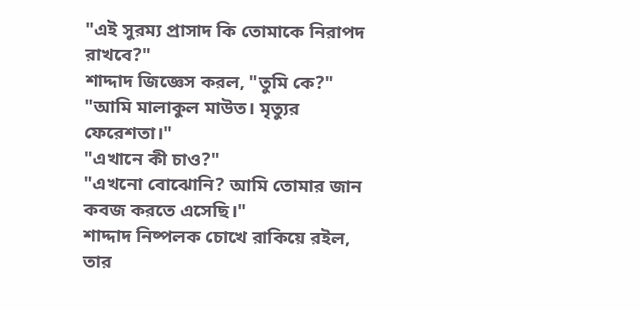"এই সুরম্য প্রাসাদ কি তোমাকে নিরাপদ রাখবে?"
শাদ্দাদ জিজ্ঞেস করল, "তুমি কে?"
"আমি মালাকুল মাউত। মৃত্যুর ফেরেশতা।"
"এখানে কী চাও?"
"এখনো বোঝোনি? আমি তোমার জান কবজ করতে এসেছি।"
শাদ্দাদ নিষ্পলক চোখে রাকিয়ে রইল, তার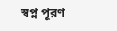স্বপ্ন পূরণ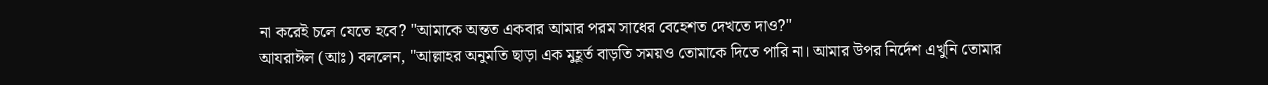না করেই চলে যেতে হবে? "আমাকে অন্তত একবার আমার পরম সাধের বেহেশত দেখতে দাও?"
আযরাঈল (আঃ) বললেন, "আল্লাহর অনুমতি ছাড়া এক মুহূর্ত বাড়তি সময়ও তোমাকে দিতে পারি না। আমার উপর নির্দেশ এখুনি তোমার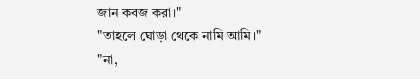জান কবজ করা।"
"তাহলে ঘোড়া থেকে নামি আমি।"
"না,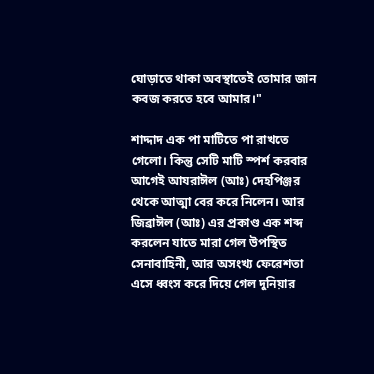ঘোড়াতে থাকা অবস্থাতেই তোমার জান কবজ করতে হবে আমার।"

শাদ্দাদ এক পা মাটিতে পা রাখতে গেলো। কিন্তু সেটি মাটি স্পর্শ করবার আগেই আযরাঈল (আঃ) দেহপিঞ্জর থেকে আত্মা বের করে নিলেন। আর জিব্রাঈল (আঃ) এর প্রকাণ্ড এক শব্দ করলেন যাতে মারা গেল উপস্থিত সেনাবাহিনী, আর অসংখ্য ফেরেশতা এসে ধ্বংস করে দিয়ে গেল দুনিয়ার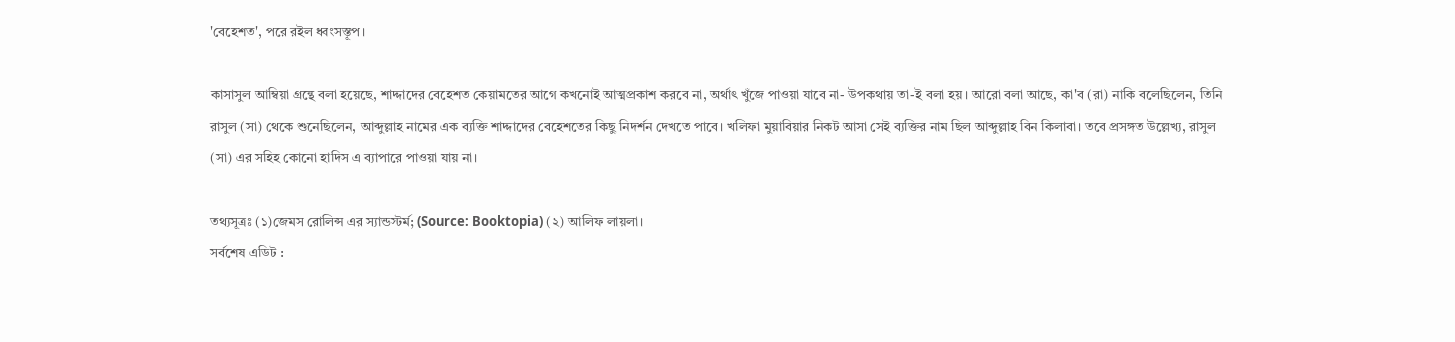'বেহেশত', পরে রইল ধ্বংসস্তূপ।

কাসাসুল আম্বিয়া গ্রন্থে বলা হয়েছে, শাদ্দাদের বেহেশত কেয়ামতের আগে কখনোই আত্মপ্রকাশ করবে না, অর্থাৎ খুঁজে পাওয়া যাবে না- উপকথায় তা-ই বলা হয়। আরো বলা আছে, কা'ব (রা) নাকি বলেছিলেন, তিনি রাসুল (সা) থেকে শুনেছিলেন, আব্দুল্লাহ নামের এক ব্যক্তি শাদ্দাদের বেহেশতের কিছু নিদর্শন দেখতে পাবে। খলিফা মুয়াবিয়ার নিকট আসা সেই ব্যক্তির নাম ছিল আব্দুল্লাহ বিন কিলাবা। তবে প্রসঙ্গত উল্লেখ্য, রাসুল (সা) এর সহিহ কোনো হাদিস এ ব্যাপারে পাওয়া যায় না।

তথ্যসূত্রঃ (১)জেমস রোলিন্স এর স্যান্ডস্টর্ম; (Source: Booktopia) (২) আলিফ লায়লা।
সর্বশেষ এডিট :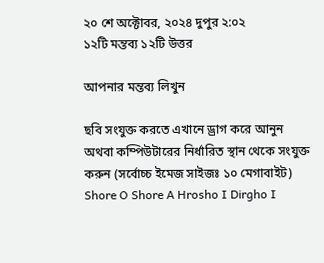২০ শে অক্টোবর, ২০২৪ দুপুর ২:০২
১২টি মন্তব্য ১২টি উত্তর

আপনার মন্তব্য লিখুন

ছবি সংযুক্ত করতে এখানে ড্রাগ করে আনুন অথবা কম্পিউটারের নির্ধারিত স্থান থেকে সংযুক্ত করুন (সর্বোচ্চ ইমেজ সাইজঃ ১০ মেগাবাইট)
Shore O Shore A Hrosho I Dirgho I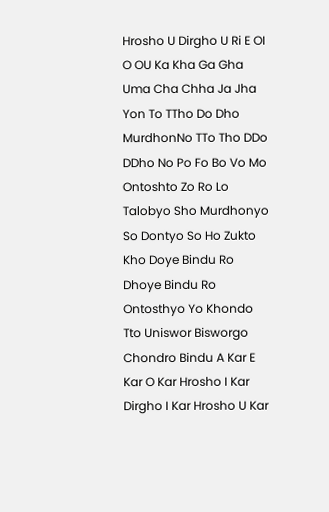Hrosho U Dirgho U Ri E OI O OU Ka Kha Ga Gha Uma Cha Chha Ja Jha Yon To TTho Do Dho MurdhonNo TTo Tho DDo DDho No Po Fo Bo Vo Mo Ontoshto Zo Ro Lo Talobyo Sho Murdhonyo So Dontyo So Ho Zukto Kho Doye Bindu Ro Dhoye Bindu Ro Ontosthyo Yo Khondo Tto Uniswor Bisworgo Chondro Bindu A Kar E Kar O Kar Hrosho I Kar Dirgho I Kar Hrosho U Kar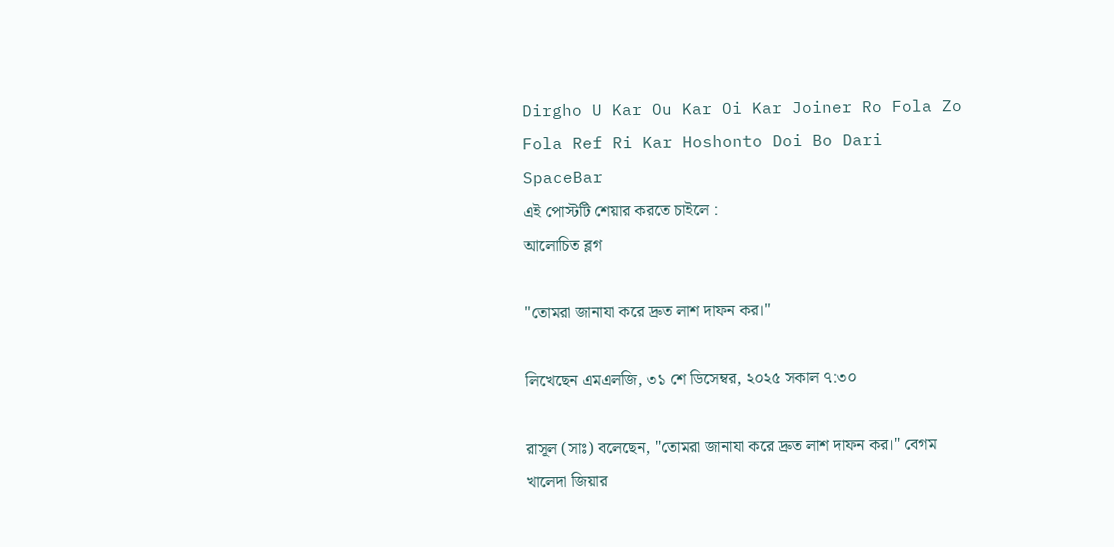Dirgho U Kar Ou Kar Oi Kar Joiner Ro Fola Zo Fola Ref Ri Kar Hoshonto Doi Bo Dari SpaceBar
এই পোস্টটি শেয়ার করতে চাইলে :
আলোচিত ব্লগ

"তোমরা জানাযা করে দ্রুত লাশ দাফন কর।"

লিখেছেন এমএলজি, ৩১ শে ডিসেম্বর, ২০২৫ সকাল ৭:৩০

রাসূল (সাঃ) বলেছেন, "তোমরা জানাযা করে দ্রুত লাশ দাফন কর।" বেগম খালেদা জিয়ার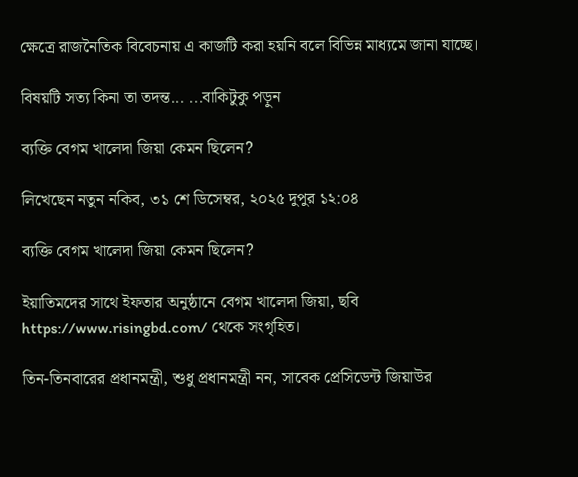ক্ষেত্রে রাজনৈতিক বিবেচনায় এ কাজটি করা হয়নি বলে বিভিন্ন মাধ্যমে জানা যাচ্ছে।

বিষয়টি সত্য কিনা তা তদন্ত... ...বাকিটুকু পড়ুন

ব্যক্তি বেগম খালেদা জিয়া কেমন ছিলেন?

লিখেছেন নতুন নকিব, ৩১ শে ডিসেম্বর, ২০২৫ দুপুর ১২:০৪

ব্যক্তি বেগম খালেদা জিয়া কেমন ছিলেন?

ইয়াতিমদের সাথে ইফতার অনুষ্ঠানে বেগম খালেদা জিয়া, ছবি https://www.risingbd.com/ থেকে সংগৃহিত।

তিন-তিনবারের প্রধানমন্ত্রী, শুধু প্রধানমন্ত্রী নন, সাবেক প্রেসিডেন্ট জিয়াউর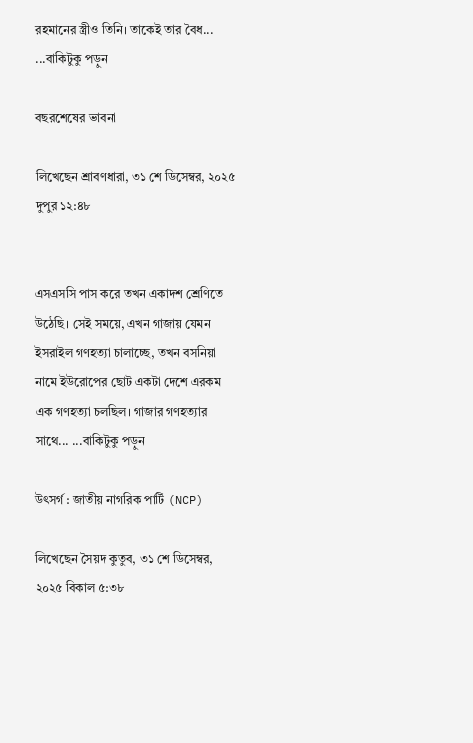রহমানের স্ত্রীও তিনি। তাকেই তার বৈধ... ...বাকিটুকু পড়ুন

বছরশেষের ভাবনা

লিখেছেন শ্রাবণধারা, ৩১ শে ডিসেম্বর, ২০২৫ দুপুর ১২:৪৮


এসএসসি পাস করে তখন একাদশ শ্রেণিতে উঠেছি। সেই সময়ে, এখন গাজায় যেমন ইসরাইল গণহত্যা চালাচ্ছে, তখন বসনিয়া নামে ইউরোপের ছোট একটা দেশে এরকম এক গণহত্যা চলছিল। গাজার গণহত্যার সাথে... ...বাকিটুকু পড়ুন

উৎসর্গ : জাতীয় নাগরিক পার্টি (NCP)

লিখেছেন সৈয়দ কুতুব, ৩১ শে ডিসেম্বর, ২০২৫ বিকাল ৫:৩৮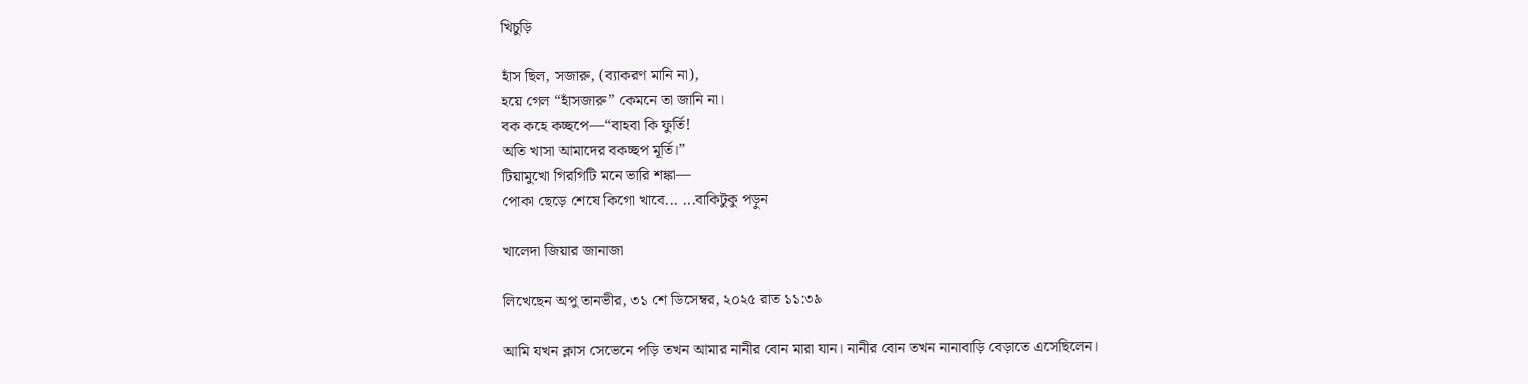খিচুড়ি

হাঁস ছিল, সজারু, (ব্যাকরণ মানি না),
হয়ে গেল “হাঁসজারু” কেমনে তা জানি না।
বক কহে কচ্ছপে—“বাহবা কি ফুর্তি!
অতি খাসা আমাদের বকচ্ছপ মূর্তি।”
টিয়ামুখো গিরগিটি মনে ভারি শঙ্কা—
পোকা ছেড়ে শেষে কিগো খাবে... ...বাকিটুকু পড়ুন

খালেদা জিয়ার জানাজা

লিখেছেন অপু তানভীর, ৩১ শে ডিসেম্বর, ২০২৫ রাত ১১:৩৯

আমি যখন ক্লাস সেভেনে পড়ি তখন আমার নানীর বোন মারা যান। নানীর বোন তখন নানাবাড়ি বেড়াতে এসেছিলেন।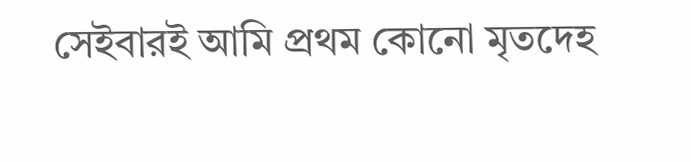সেইবারই আমি প্রথম কোনো মৃতদেহ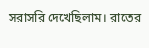সরাসরি দেখেছিলাম। রাতের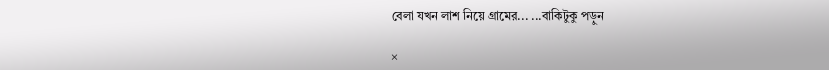বেলা যখন লাশ নিয়ে গ্রামের... ...বাকিটুকু পড়ুন

×